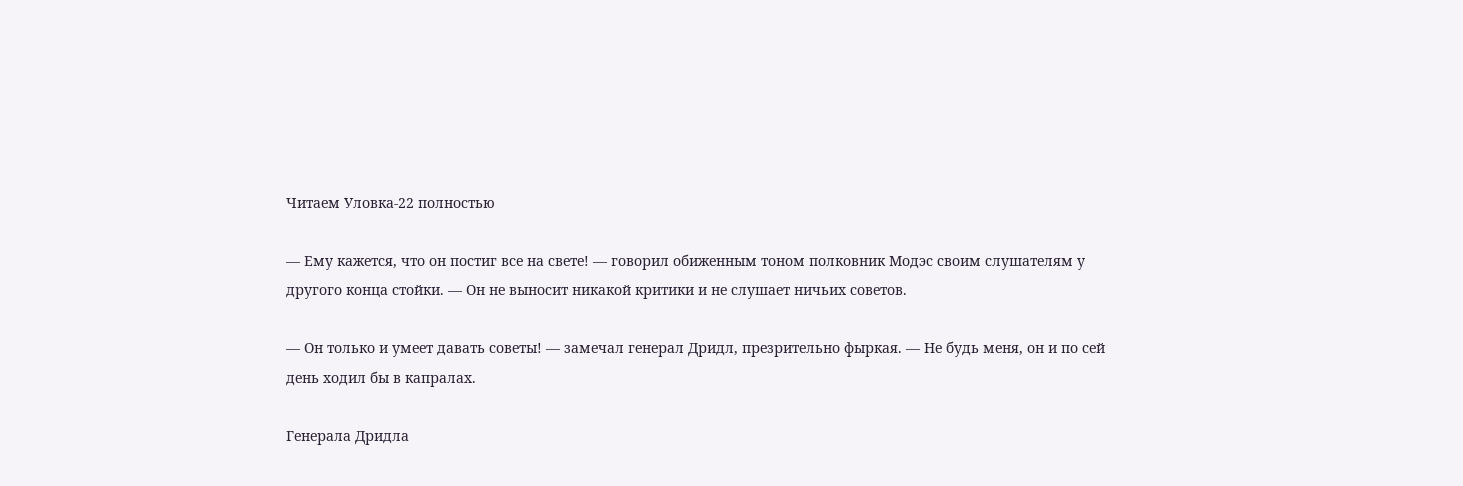Читаем Уловка-22 полностью

— Ему кажется, что он постиг все на свете! — говорил обиженным тоном полковник Модэс своим слушателям у другого конца стойки. — Он не выносит никакой критики и не слушает ничьих советов.

— Он только и умеет давать советы! — замечал генерал Дридл, презрительно фыркая. — Не будь меня, он и по сей день ходил бы в капралах.

Генерала Дридла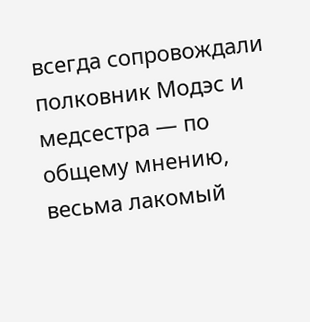всегда сопровождали полковник Модэс и медсестра — по общему мнению, весьма лакомый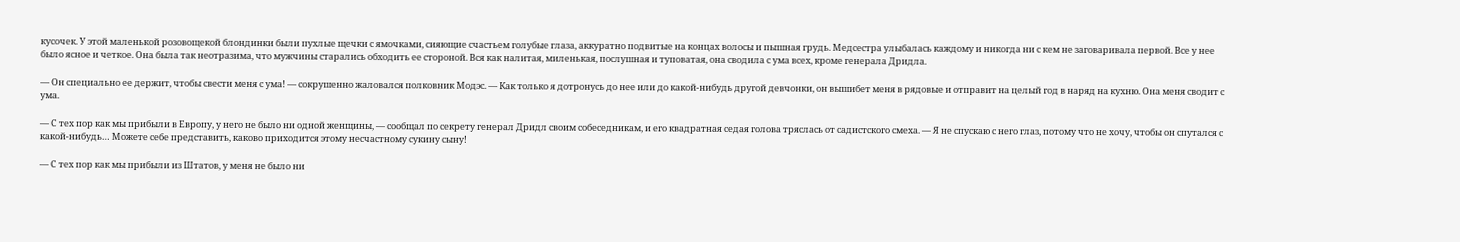кусочек. У этой маленькой розовощекой блондинки были пухлые щечки с ямочками, сияющие счастьем голубые глаза, аккуратно подвитые на концах волосы и пышная грудь. Медсестра улыбалась каждому и никогда ни с кем не заговаривала первой. Все у нее было ясное и четкое. Она была так неотразима, что мужчины старались обходить ее стороной. Вся как налитая, миленькая, послушная и туповатая, она сводила с ума всех, кроме генерала Дридла.

— Он специально ее держит, чтобы свести меня с ума! — сокрушенно жаловался полковник Модэс. — Как только я дотронусь до нее или до какой-нибудь другой девчонки, он вышибет меня в рядовые и отправит на целый год в наряд на кухню. Она меня сводит с ума.

— С тех пор как мы прибыли в Европу, у него не было ни одной женщины, — сообщал по секрету генерал Дридл своим собеседникам, и его квадратная седая голова тряслась от садистского смеха. — Я не спускаю с него глаз, потому что не хочу, чтобы он спутался с какой-нибудь… Можете себе представить, каково приходится этому несчастному сукину сыну!

— С тех пор как мы прибыли из Штатов, у меня не было ни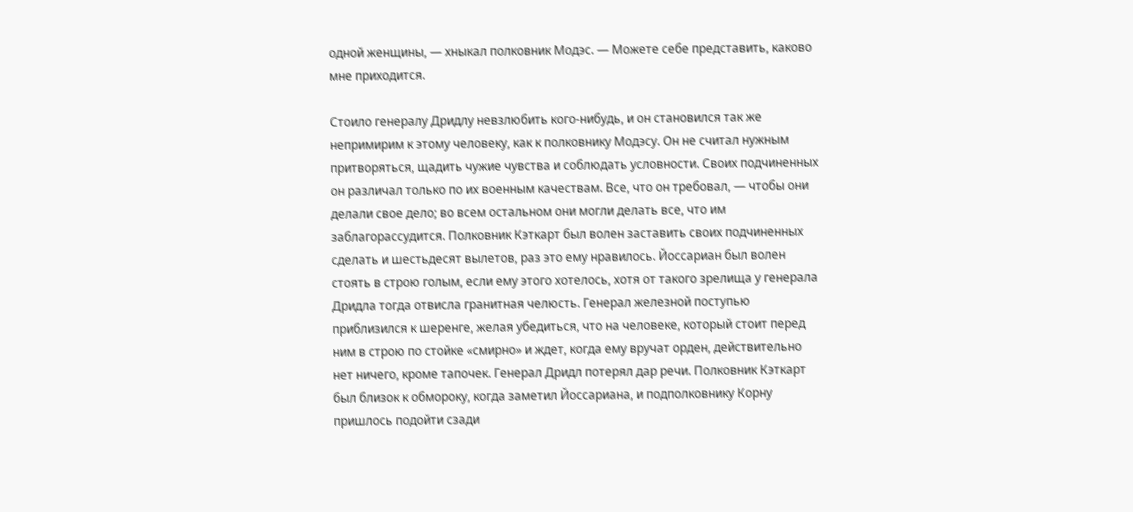одной женщины, — хныкал полковник Модэс. — Можете себе представить, каково мне приходится.

Стоило генералу Дридлу невзлюбить кого-нибудь, и он становился так же непримирим к этому человеку, как к полковнику Модэсу. Он не считал нужным притворяться, щадить чужие чувства и соблюдать условности. Своих подчиненных он различал только по их военным качествам. Все, что он требовал, — чтобы они делали свое дело; во всем остальном они могли делать все, что им заблагорассудится. Полковник Кэткарт был волен заставить своих подчиненных сделать и шестьдесят вылетов, раз это ему нравилось. Йоссариан был волен стоять в строю голым, если ему этого хотелось, хотя от такого зрелища у генерала Дридла тогда отвисла гранитная челюсть. Генерал железной поступью приблизился к шеренге, желая убедиться, что на человеке, который стоит перед ним в строю по стойке «смирно» и ждет, когда ему вручат орден, действительно нет ничего, кроме тапочек. Генерал Дридл потерял дар речи. Полковник Кэткарт был близок к обмороку, когда заметил Йоссариана, и подполковнику Корну пришлось подойти сзади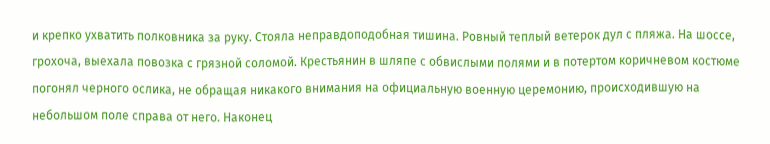и крепко ухватить полковника за руку. Стояла неправдоподобная тишина. Ровный теплый ветерок дул с пляжа. На шоссе, грохоча, выехала повозка с грязной соломой. Крестьянин в шляпе с обвислыми полями и в потертом коричневом костюме погонял черного ослика, не обращая никакого внимания на официальную военную церемонию, происходившую на небольшом поле справа от него. Наконец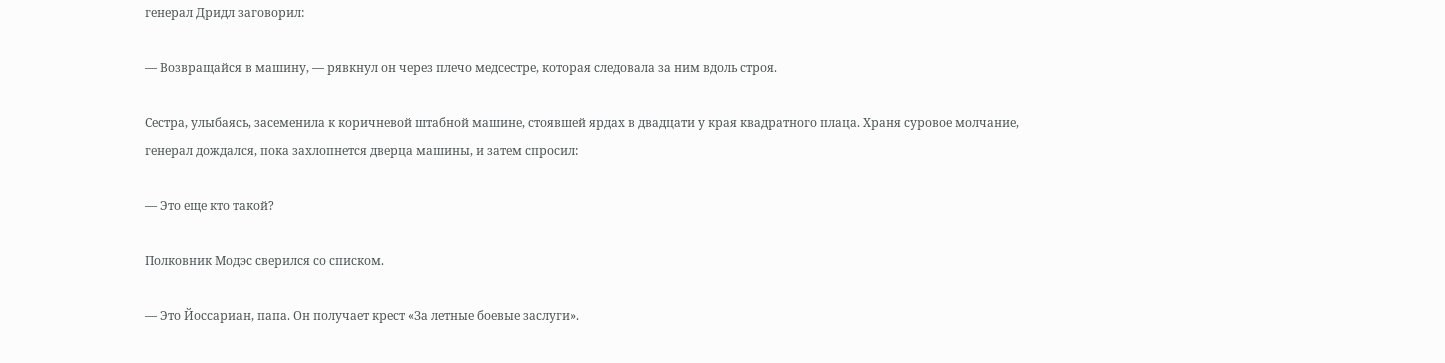генерал Дридл заговорил:

— Возвращайся в машину, — рявкнул он через плечо медсестре, которая следовала за ним вдоль строя.

Сестра, улыбаясь, засеменила к коричневой штабной машине, стоявшей ярдах в двадцати у края квадратного плаца. Храня суровое молчание, генерал дождался, пока захлопнется дверца машины, и затем спросил:

— Это еще кто такой?

Полковник Модэс сверился со списком.

— Это Йоссариан, папа. Он получает крест «За летные боевые заслуги».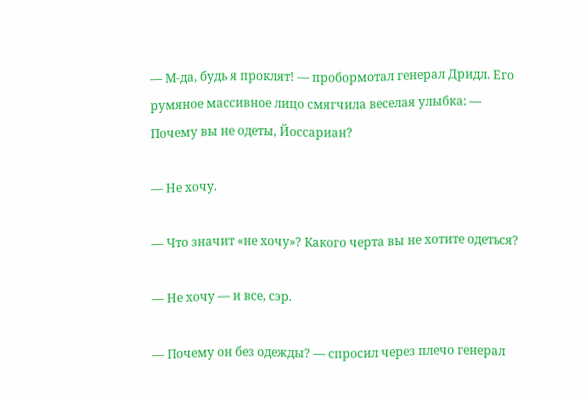— М-да, будь я проклят! — пробормотал генерал Дридл. Его румяное массивное лицо смягчила веселая улыбка: — Почему вы не одеты, Йоссариан?

— Не хочу.

— Что значит «не хочу»? Какого черта вы не хотите одеться?

— Не хочу — и все, сэр.

— Почему он без одежды? — спросил через плечо генерал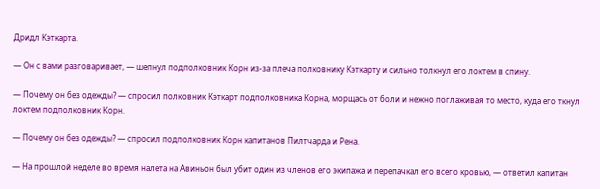Дридл Кэткарта.

— Он с вами разговаривает, — шепнул подполковник Корн из-за плеча полковнику Кэткарту и сильно толкнул его локтем в спину.

— Почему он без одежды? — спросил полковник Кэткарт подполковника Корна, морщась от боли и нежно поглаживая то место, куда его ткнул локтем подполковник Корн.

— Почему он без одежды? — спросил подполковник Корн капитанов Пилтчарда и Рена.

— На прошлой неделе во время налета на Авиньон был убит один из членов его экипажа и перепачкал его всего кровью, — ответил капитан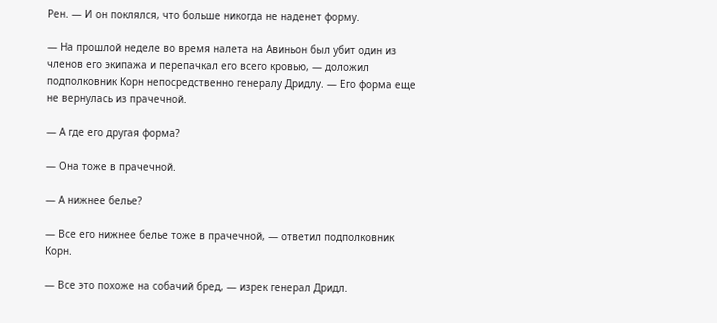Рен. — И он поклялся, что больше никогда не наденет форму.

— На прошлой неделе во время налета на Авиньон был убит один из членов его экипажа и перепачкал его всего кровью, — доложил подполковник Корн непосредственно генералу Дридлу. — Его форма еще не вернулась из прачечной.

— А где его другая форма?

— Она тоже в прачечной.

— А нижнее белье?

— Все его нижнее белье тоже в прачечной, — ответил подполковник Корн.

— Все это похоже на собачий бред, — изрек генерал Дридл.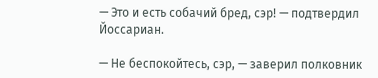— Это и есть собачий бред, сэр! — подтвердил Йоссариан.

— Не беспокойтесь, сэр, — заверил полковник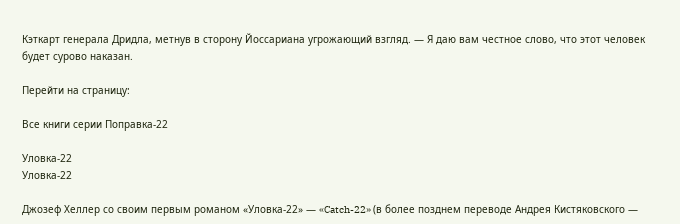Кэткарт генерала Дридла, метнув в сторону Йоссариана угрожающий взгляд. — Я даю вам честное слово, что этот человек будет сурово наказан.

Перейти на страницу:

Все книги серии Поправка-22

Уловка-22
Уловка-22

Джозеф Хеллер со своим первым романом «Уловка-22» — «Catch-22» (в более позднем переводе Андрея Кистяковского —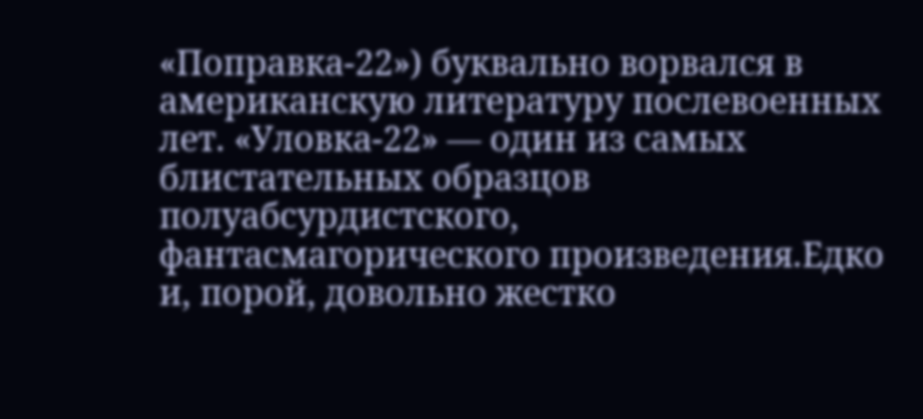«Поправка-22») буквально ворвался в американскую литературу послевоенных лет. «Уловка-22» — один из самых блистательных образцов полуабсурдистского, фантасмагорического произведения.Едко и, порой, довольно жестко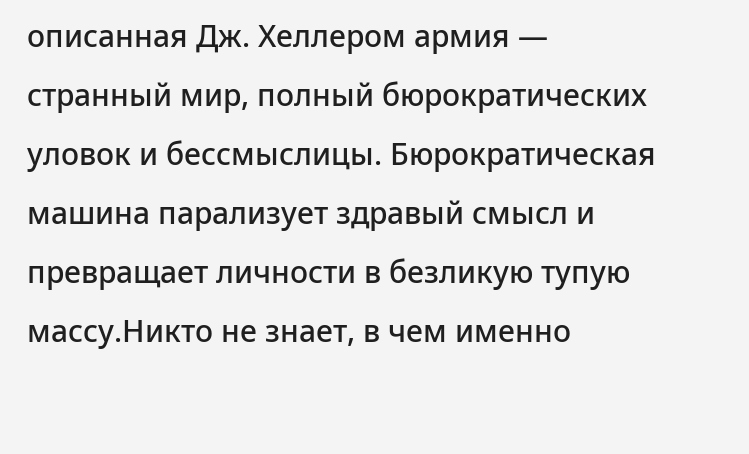описанная Дж. Хеллером армия — странный мир, полный бюрократических уловок и бессмыслицы. Бюрократическая машина парализует здравый смысл и превращает личности в безликую тупую массу.Никто не знает, в чем именно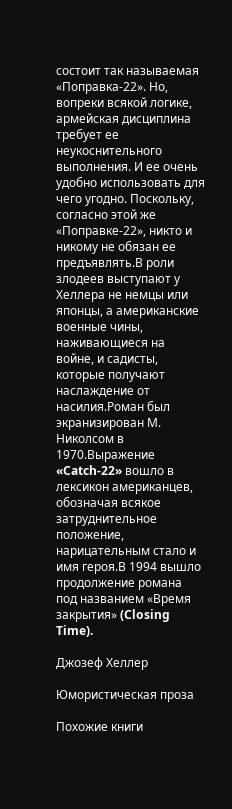состоит так называемая «Поправка-22». Но, вопреки всякой логике, армейская дисциплина требует ее неукоснительного выполнения. И ее очень удобно использовать для чего угодно. Поскольку, согласно этой же «Поправке-22», никто и никому не обязан ее предъявлять.В роли злодеев выступают у Хеллера не немцы или японцы, а американские военные чины, наживающиеся на войне, и садисты, которые получают наслаждение от насилия.Роман был экранизирован М. Николсом в 1970.Выражение «Catch-22» вошло в лексикон американцев, обозначая всякое затруднительное положение, нарицательным стало и имя героя.В 1994 вышло продолжение романа под названием «Время закрытия» (Closing Time).

Джозеф Хеллер

Юмористическая проза

Похожие книги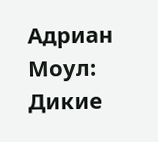Адриан Моул: Дикие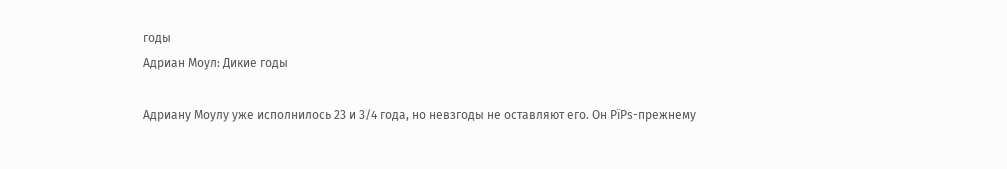годы
Адриан Моул: Дикие годы

Адриану Моулу уже исполнилось 23 и 3/4 года, но невзгоды не оставляют его. Он РїРѕ-прежнему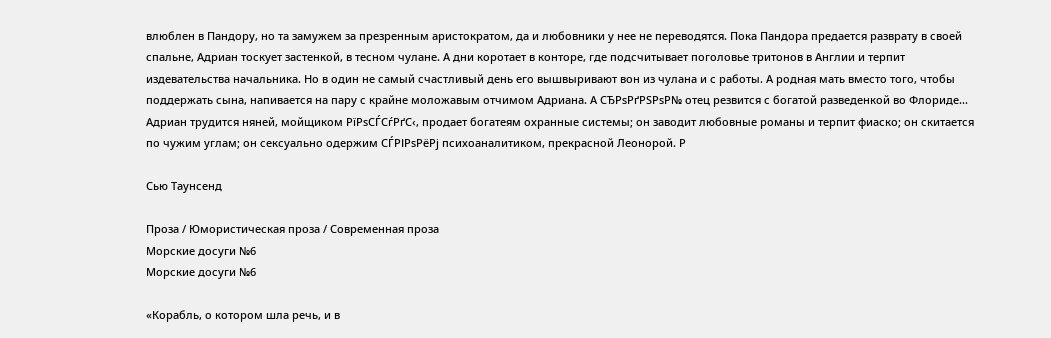влюблен в Пандору, но та замужем за презренным аристократом, да и любовники у нее не переводятся. Пока Пандора предается разврату в своей спальне, Адриан тоскует застенкой, в тесном чулане. А дни коротает в конторе, где подсчитывает поголовье тритонов в Англии и терпит издевательства начальника. Но в один не самый счастливый день его вышвыривают вон из чулана и с работы. А родная мать вместо того, чтобы поддержать сына, напивается на пару с крайне моложавым отчимом Адриана. А СЂРѕРґРЅРѕР№ отец резвится с богатой разведенкой во Флориде... Адриан трудится няней, мойщиком РїРѕСЃСѓРґС‹, продает богатеям охранные системы; он заводит любовные романы и терпит фиаско; он скитается по чужим углам; он сексуально одержим СЃРІРѕРёРј психоаналитиком, прекрасной Леонорой. Р

Сью Таунсенд

Проза / Юмористическая проза / Современная проза
Морские досуги №6
Морские досуги №6

«Корабль, о котором шла речь, и в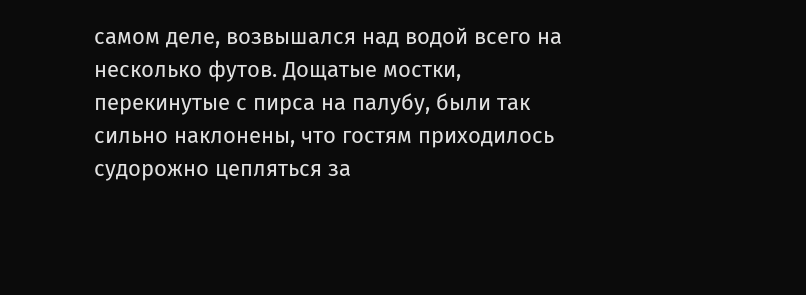самом деле, возвышался над водой всего на несколько футов. Дощатые мостки, перекинутые с пирса на палубу, были так сильно наклонены, что гостям приходилось судорожно цепляться за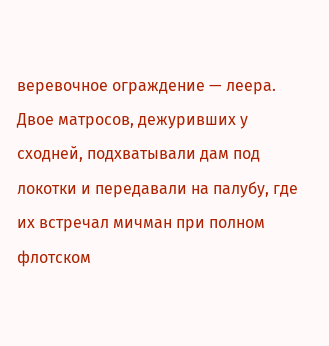веревочное ограждение — леера. Двое матросов, дежуривших у сходней, подхватывали дам под локотки и передавали на палубу, где их встречал мичман при полном флотском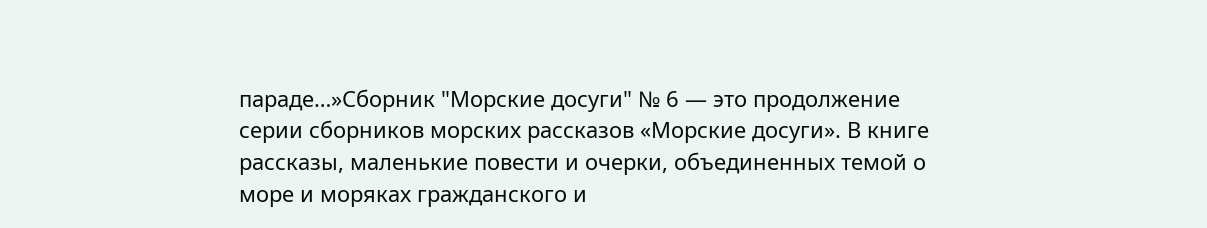параде…»Сборник "Морские досуги" № 6 — это продолжение серии сборников морских рассказов «Морские досуги». В книге рассказы, маленькие повести и очерки, объединенных темой о море и моряках гражданского и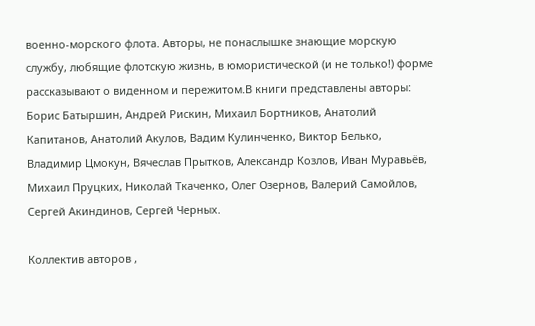военно-морского флота. Авторы, не понаслышке знающие морскую службу, любящие флотскую жизнь, в юмористической (и не только!) форме рассказывают о виденном и пережитом.В книги представлены авторы: Борис Батыршин, Андрей Рискин, Михаил Бортников, Анатолий Капитанов, Анатолий Акулов, Вадим Кулинченко, Виктор Белько, Владимир Цмокун, Вячеслав Прытков, Александр Козлов, Иван Муравьёв, Михаил Пруцких, Николай Ткаченко, Олег Озернов, Валерий Самойлов, Сергей Акиндинов, Сергей Черных.

Коллектив авторов ,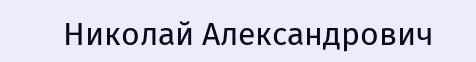Николай Александрович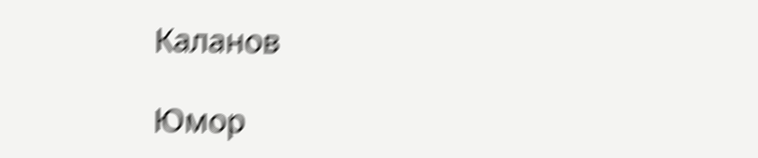Каланов

Юмор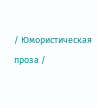/ Юмористическая проза /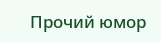Прочий юмор